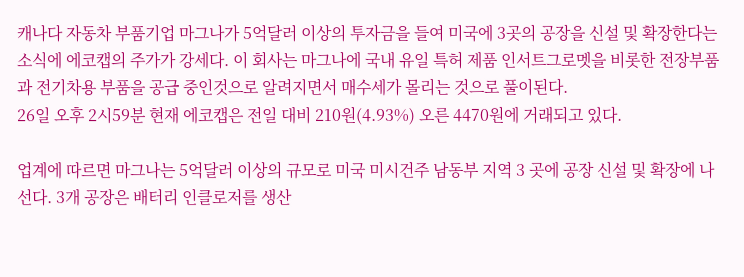캐나다 자동차 부품기업 마그나가 5억달러 이상의 투자금을 들여 미국에 3곳의 공장을 신설 및 확장한다는 소식에 에코캡의 주가가 강세다. 이 회사는 마그나에 국내 유일 특허 제품 인서트그로멧을 비롯한 전장부품과 전기차용 부품을 공급 중인것으로 알려지면서 매수세가 몰리는 것으로 풀이된다.
26일 오후 2시59분 현재 에코캡은 전일 대비 210원(4.93%) 오른 4470원에 거래되고 있다.

업계에 따르면 마그나는 5억달러 이상의 규모로 미국 미시건주 남동부 지역 3 곳에 공장 신설 및 확장에 나선다. 3개 공장은 배터리 인클로저를 생산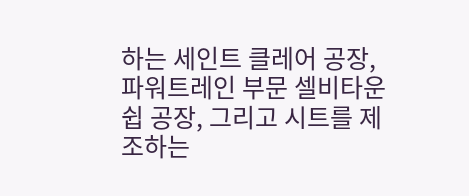하는 세인트 클레어 공장, 파워트레인 부문 셀비타운쉽 공장, 그리고 시트를 제조하는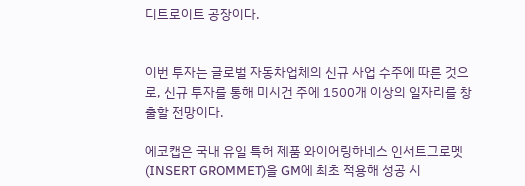디트로이트 공장이다.


이번 투자는 글로벌 자동차업체의 신규 사업 수주에 따른 것으로, 신규 투자를 통해 미시건 주에 1500개 이상의 일자리를 창출할 전망이다.

에코캡은 국내 유일 특허 제품 와이어링하네스 인서트그로멧(INSERT GROMMET)을 GM에 최초 적용해 성공 시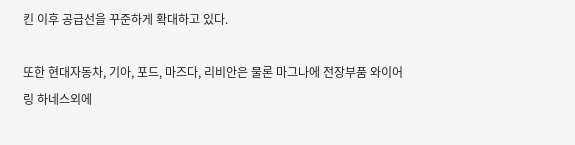킨 이후 공급선을 꾸준하게 확대하고 있다.

또한 현대자동차, 기아, 포드, 마즈다, 리비안은 물론 마그나에 전장부품 와이어링 하네스외에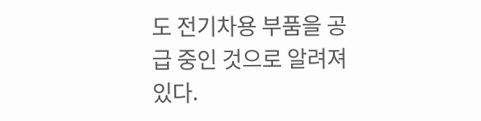도 전기차용 부품을 공급 중인 것으로 알려져 있다.